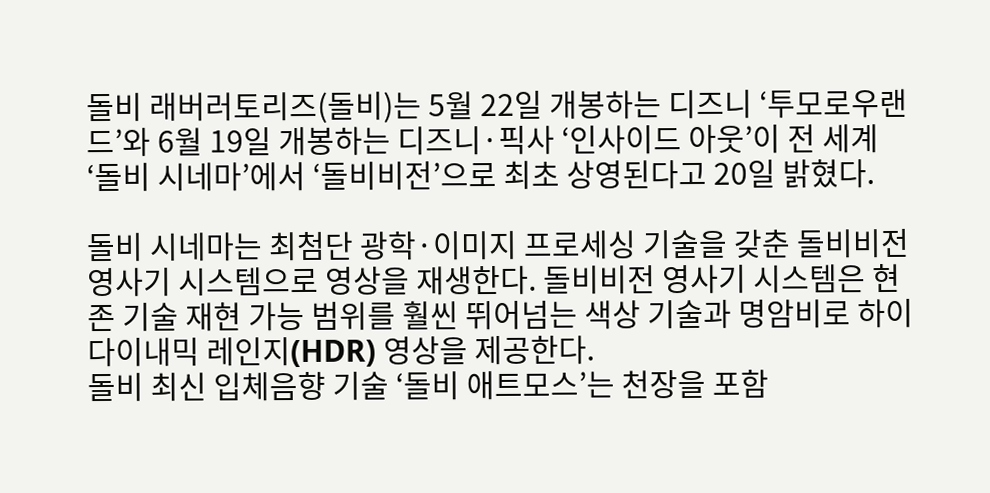돌비 래버러토리즈(돌비)는 5월 22일 개봉하는 디즈니 ‘투모로우랜드’와 6월 19일 개봉하는 디즈니·픽사 ‘인사이드 아웃’이 전 세계 ‘돌비 시네마’에서 ‘돌비비전’으로 최초 상영된다고 20일 밝혔다.

돌비 시네마는 최첨단 광학·이미지 프로세싱 기술을 갖춘 돌비비전 영사기 시스템으로 영상을 재생한다. 돌비비전 영사기 시스템은 현존 기술 재현 가능 범위를 훨씬 뛰어넘는 색상 기술과 명암비로 하이 다이내믹 레인지(HDR) 영상을 제공한다.
돌비 최신 입체음향 기술 ‘돌비 애트모스’는 천장을 포함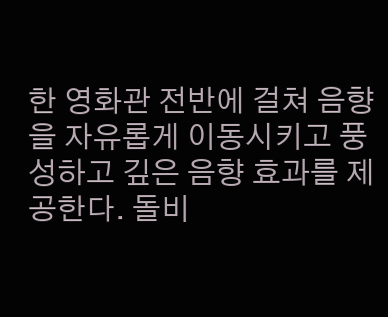한 영화관 전반에 걸쳐 음향을 자유롭게 이동시키고 풍성하고 깊은 음향 효과를 제공한다. 돌비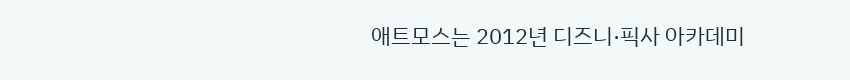애트모스는 2012년 디즈니·픽사 아카데미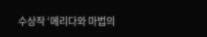수상작 ‘메리다와 마법의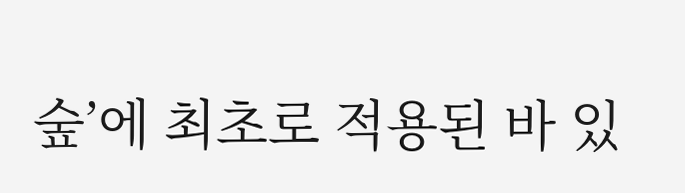숲’에 최초로 적용된 바 있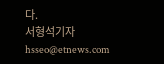다.
서형석기자 hsseo@etnews.com